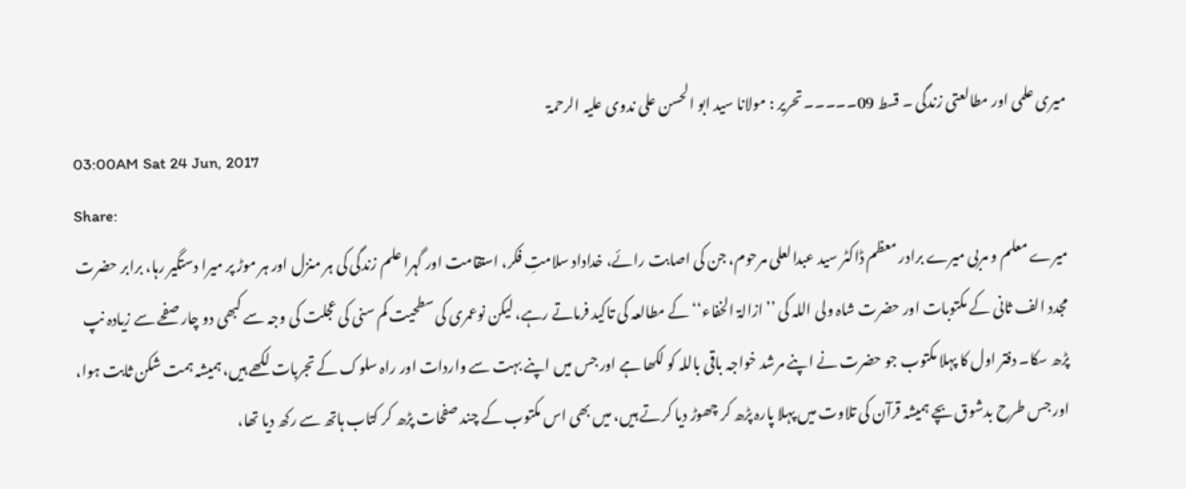میری علمی اور مطالعتی زندگی ۔ قسط 09۔۔۔۔۔ تحریر : مولانا سید ابو الحسن علی ندوی علیہ الرحمۃ
03:00AM Sat 24 Jun, 2017
Share:
میرے معلم و مربی میرے برادر معظم ڈاکٹر سید عبدالعلی مرحوم، جن کی اصابت رائے، خداداد سلامتِ فکر، استقامت اور گہرا علم زندگی کی ہر منزل اور ہر موڑ پر میرا دستگیر رہا، برابر حضرت مجدد الف ثانی کے مکتوبات اور حضرت شاہ ولی اللہ کی ’’ازالۃ الخفاء‘‘ کے مطالعہ کی تاکید فرماتے رہے، لیکن نوعمری کی سطحیت کم سنی کی عجلت کی وجہ سے کبھی دو چار صفحے سے زیادہ نپ پڑھ سکا۔ دفتر اول کا پہلا مکتوب جو حضرت نے اپنے مرشد خواجہ باقی باللہ کو لکھا ہے اور جس میں اپنے بہت سے واردات اور راہ سلوک کے تجربات لکھے ہیں، ہمیشہ ہمت شکن ثابت ہوا، اور جس طرح بدشوق بچے ہمیشہ قرآن کی تلاوت میں پہلا پارہ پڑھ کر چھوڑ دیا کرتے ہیں، میں بھی اس مکتوب کے چند صفحات پڑھ کر کتاب ہاتھ سے رکھ دیا تھا،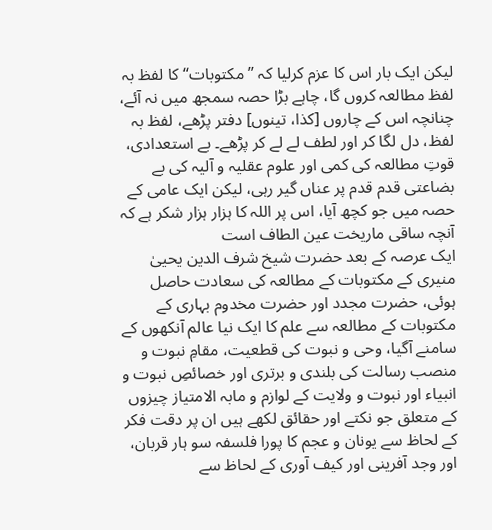لیکن ایک بار اس کا عزم کرلیا کہ ’’مکتوبات‘‘ کا لفظ بہ لفظ مطالعہ کروں گا، چاہے بڑا حصہ سمجھ میں نہ آئے، چنانچہ اس کے چاروں [کذا، تینوں] دفتر پڑھے، لفظ بہ لفظ، دل لگا کر اور لطف لے لے کر پڑھے۔ بے استعدادی، قوتِ مطالعہ کی کمی اور علوم عقلیہ و آلیہ کی بے بضاعتی قدم قدم پر عناں گیر رہی، لیکن ایک عامی کے حصہ میں جو کچھ آیا، اس پر اللہ کا ہزار ہزار شکر ہے کہ
آنچہ ساقی ماریخت عین الطاف است
ایک عرصہ کے بعد حضرت شیخ شرف الدین یحییٰ منیری کے مکتوبات کے مطالعہ کی سعادت حاصل ہوئی، حضرت مجدد اور حضرت مخدوم بہاری کے مکتوبات کے مطالعہ سے علم کا ایک نیا عالم آنکھوں کے سامنے آگیا، وحی و نبوت کی قطعیت، مقامِ نبوت و منصب رسالت کی بلندی و برتری اور خصائصِ نبوت و انبیاء اور نبوت و ولایت کے لوازم و مابہ الامتیاز چیزوں کے متعلق جو نکتے اور حقائق لکھے ہیں ان پر دقت فکر کے لحاظ سے یونان و عجم کا پورا فلسفہ سو ہار قربان، اور وجد آفرینی اور کیف آوری کے لحاظ سے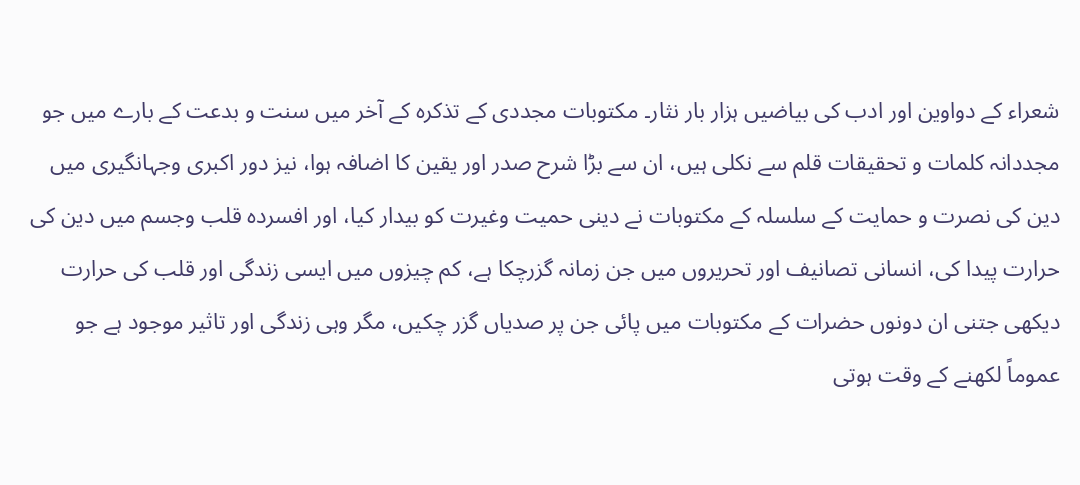شعراء کے دواوین اور ادب کی بیاضیں ہزار بار نثار۔ مکتوبات مجددی کے تذکرہ کے آخر میں سنت و بدعت کے بارے میں جو مجددانہ کلمات و تحقیقات قلم سے نکلی ہیں، ان سے بڑا شرح صدر اور یقین کا اضافہ ہوا، نیز دور اکبری وجہانگیری میں دین کی نصرت و حمایت کے سلسلہ کے مکتوبات نے دینی حمیت وغیرت کو بیدار کیا، اور افسردہ قلب وجسم میں دین کی حرارت پیدا کی، انسانی تصانیف اور تحریروں میں جن زمانہ گزرچکا ہے، کم چیزوں میں ایسی زندگی اور قلب کی حرارت دیکھی جتنی ان دونوں حضرات کے مکتوبات میں پائی جن پر صدیاں گزر چکیں، مگر وہی زندگی اور تاثیر موجود ہے جو عموماً لکھنے کے وقت ہوتی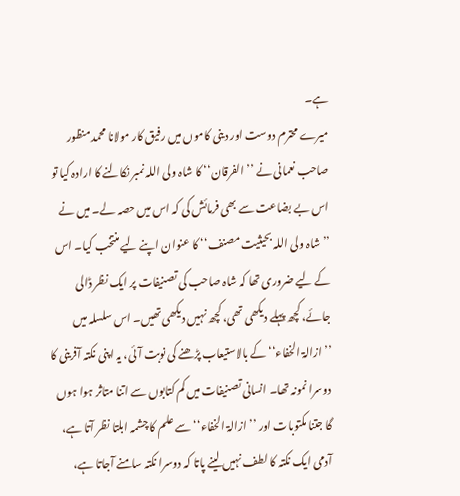ہے۔
میرے محترم دوست اور دینی کاموں میں رفیق کار مولانا محمد منظور صاحب نعمانی نے ’’الفرقان‘‘ کا شاہ ولی اللہ نمبر نکالنے کا ارادہ کیا تو اس بے بضاعت سے بھی فرمائش کی کہ اس میں حصہ لے۔ میں نے ’’شاہ ولی اللہ بحیثیت مصنف‘‘ کا عنوان اپنے لیے منتخب کیا۔ اس کے لیے ضروری تھا کہ شاہ صاحب کی تصنیفات پر ایک نظر ڈالی جائے، کچھ پہلے دیکھی تھی، کچھ نہیں دیکھی تھیں۔ اس سلسلہ میں ’’ازالۃ الخفاء‘‘ کے بالاستیعاب پڑھنے کی نوبت آئی، یہ اپنی نکتہ آفرینی کا دوسرا نمونہ تھا۔ انسانی تصنیفات میں کم کتابوں سے اتنا متاثر ہوا ہوں گا جتنا مکتوبات اور ’’ازالۃ الخفاء‘‘ سے علم کا چشمہ ابلتا نظر آتا ہے، آدمی ایک نکتہ کا لطف نہیں لینے پاتا کہ دوسرا نکتہ سامنے آجاتا ہے،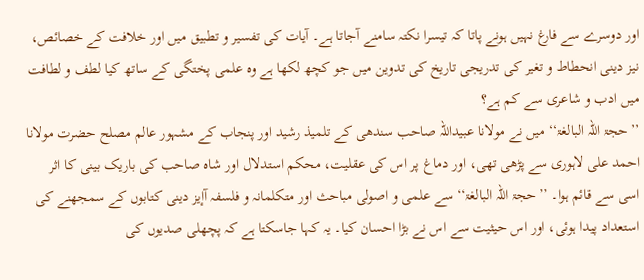اور دوسرے سے فارغ نہیں ہونے پاتا کہ تیسرا نکتہ سامنے آجاتا ہے۔ آیات کی تفسیر و تطبیق میں اور خلافت کے خصائص، نیز دینی انحطاط و تغیر کی تدریجی تاریخ کی تدوین میں جو کچھ لکھا ہے وہ علمی پختگی کے ساتھ کیا لطف و لطافت میں ادب و شاعری سے کم ہے؟
’’حجۃ اللہ البالغۃ‘‘ میں نے مولانا عبیداللہ صاحب سندھی کے تلمیذ رشید اور پنجاب کے مشہور عالم مصلح حضرت مولانا احمد علی لاہوری سے پڑھی تھی، اور دماغ پر اس کی عقلیت، محکم استدلال اور شاہ صاحب کی باریک بینی کا اثر اسی سے قائم ہوا۔ ’’حجۃ اللہ البالغۃ‘‘ سے علمی و اصولی مباحث اور متکلمانہ و فلسفہ آإیز دینی کتابوں کے سمجھنے کی استعداد پیدا ہوئی، اور اس حیثیت سے اس نے بڑا احسان کیا۔ یہ کہا جاسکتا ہے کہ پچھلی صدیوں کی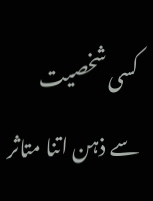کسی شخصیت سے ذہن اتنا متاثر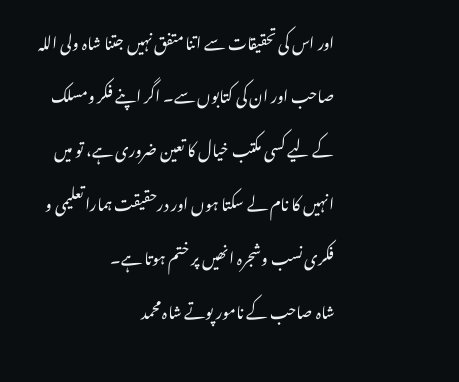اور اس کی تحقیقات سے اتنا متفق نہیں جتنا شاہ ولی اللہ صاحب اور ان کی کتابوں سے۔ اگر اپنے فکر ومسلک کے لیے کسی مکتب خیال کا تعین ضروری ہے، تو میں انہیں کا نام لے سکتا ہوں اور درحقیقت ہمارا تعلیمی و فکری نسب وشجرہ انھیں پر ختم ہوتا ہے۔
شاہ صاحب کے نامور پوتے شاہ محمد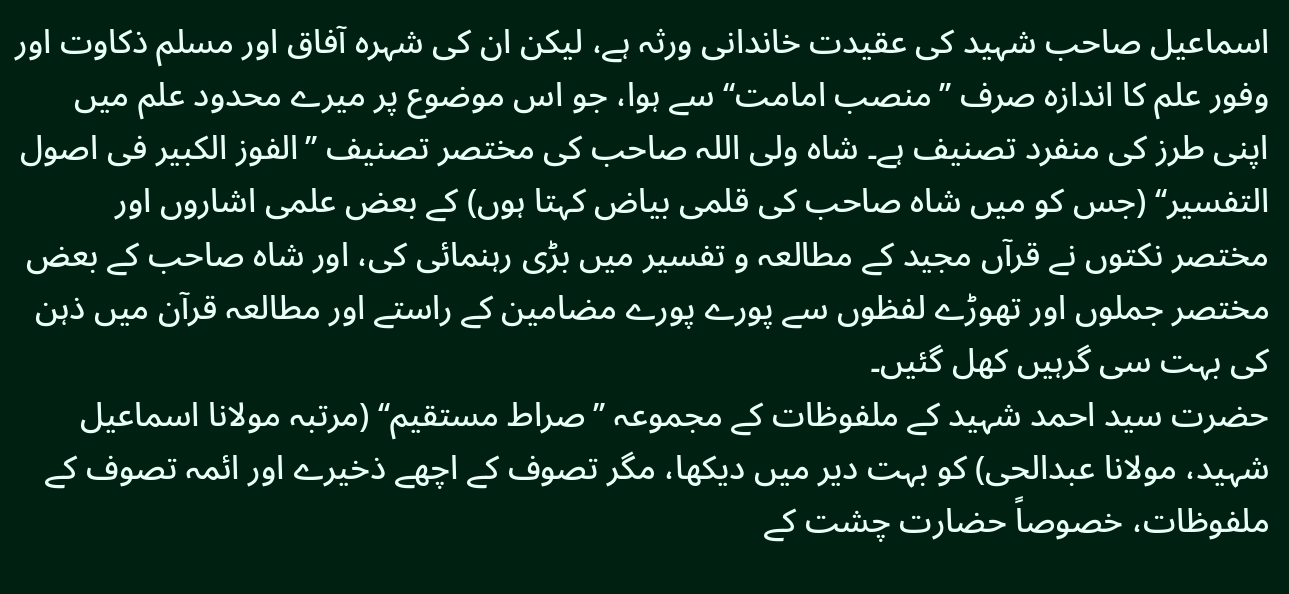اسماعیل صاحب شہید کی عقیدت خاندانی ورثہ ہے، لیکن ان کی شہرہ آفاق اور مسلم ذکاوت اور وفور علم کا اندازہ صرف ’’منصب امامت‘‘ سے ہوا، جو اس موضوع پر میرے محدود علم میں اپنی طرز کی منفرد تصنیف ہے۔ شاہ ولی اللہ صاحب کی مختصر تصنیف ’’الفوز الکبیر فی اصول التفسیر‘‘ (جس کو میں شاہ صاحب کی قلمی بیاض کہتا ہوں) کے بعض علمی اشاروں اور مختصر نکتوں نے قرآں مجید کے مطالعہ و تفسیر میں بڑی رہنمائی کی، اور شاہ صاحب کے بعض مختصر جملوں اور تھوڑے لفظوں سے پورے پورے مضامین کے راستے اور مطالعہ قرآن میں ذہن کی بہت سی گرہیں کھل گئیں۔
حضرت سید احمد شہید کے ملفوظات کے مجموعہ ’’صراط مستقیم‘‘ (مرتبہ مولانا اسماعیل شہید، مولانا عبدالحی) کو بہت دیر میں دیکھا، مگر تصوف کے اچھے ذخیرے اور ائمہ تصوف کے ملفوظات، خصوصاً حضارت چشت کے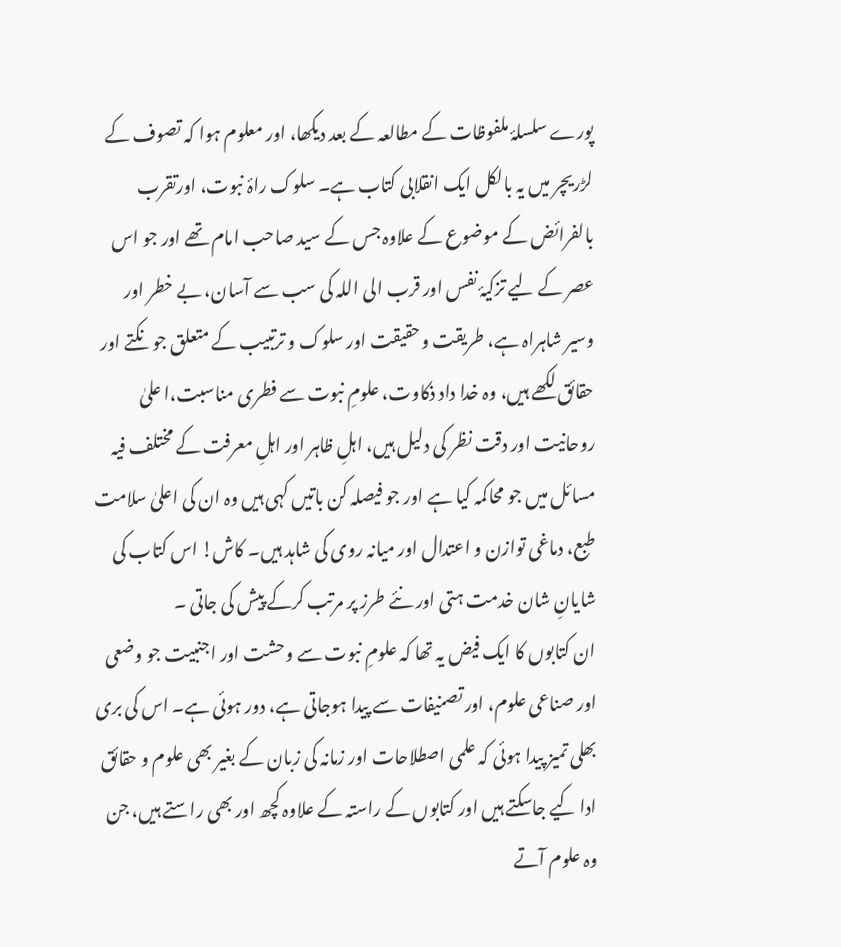پورے سلسلۂ ملفوظات کے مطالعہ کے بعد دیکھا، اور معلوم ہوا کہ تصوف کے لڑریچر میں یہ بالکل ایک انقلابی کتاب ہے۔ سلوک راۂ نبوت، اورتقرب بالفرائض کے موضوع کے علاوہ جس کے سید صاحب امام تھے اور جو اس عصر کے لیے تزکیۂ نفس اور قرب الی اللہ کی سب سے آسان، بے خطر اور وسیر شاہراہ ہے، طریقت وحقیقت اور سلوک و ترتبیب کے متعلق جو نکتے اور حقائق لکھے ہیں، وہ خدا داد ذکاوت، علومِ نبوت سے فطری مناسبت،ا علیٰ روحانیت اور دقت نظر کی دلیل ہیں، اہلِ ظاہر اور اہلِ معرفت کے مختلف فیہ مسائل میں جو محاکمہ کیا ہے اور جو فیصلہ کن باتیں کہی ہیں وہ ان کی اعلیٰ سلامت طبع، دماغی توازن و اعتدال اور میانہ روی کی شاہد ہیں۔ کاش! اس کتاب کی شایانِ شان خدمت ہتی اور نئے طرز پر مرتب کرکے پیش کی جاتی ۔
ان کتابوں کا ایک فیض یہ تھا کہ علومِ نبوت سے وحشت اور اجنبیت جو وضعی اور صناعی علوم، اور تصنیفات سے پیدا ہوجاتی ہے، دور ہوئی ہے۔ اس کی بری بھلی تمیز پیدا ہوئی کہ علمی اصطلاحات اور زمانہ کی زبان کے بغیر بھی علوم و حقائق ادا کیے جاسکتے ہیں اور کتابوں کے راستہ کے علاوہ کچھ اور بھی راستے ہیں، جن وہ علوم آتے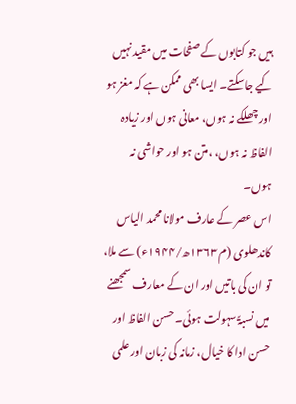ہیں جو کتابوں کے صفحات میں مقید نہیں کیے جاسکتے۔ ایسا بھی ممکن ہے کہ مغز ہو اور چھلکے نہ ہوں، معانی ہوں اور زیادہ الفاظ نہ ہوں، ،متن ہو اور حواشی نہ ہوں۔
اس عصر کے عارف مولانا محمد الیاس کاندھلوی (م ۱۳۶۳ھ/۱۹۴۴ء) سے ملا، تو ان کی باتیں اور ان کے معارف سمجھنے میں نسبۃً سہولت ہوئی۔ حسن الفاظ اور حسن ادا کا خیال، زمانہ کی زبان اور علمی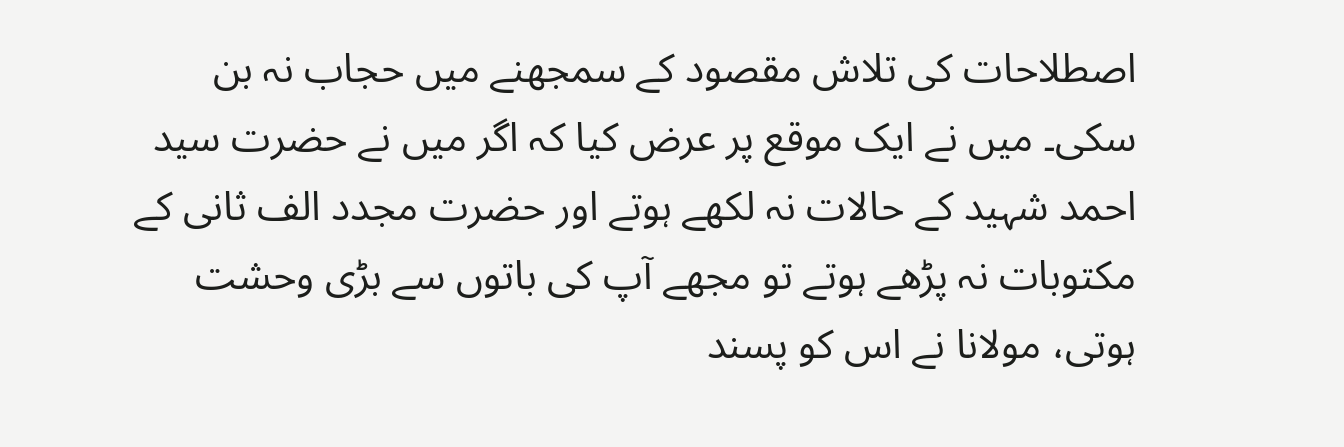اصطلاحات کی تلاش مقصود کے سمجھنے میں حجاب نہ بن سکی۔ میں نے ایک موقع پر عرض کیا کہ اگر میں نے حضرت سید احمد شہید کے حالات نہ لکھے ہوتے اور حضرت مجدد الف ثانی کے مکتوبات نہ پڑھے ہوتے تو مجھے آپ کی باتوں سے بڑی وحشت ہوتی، مولانا نے اس کو پسند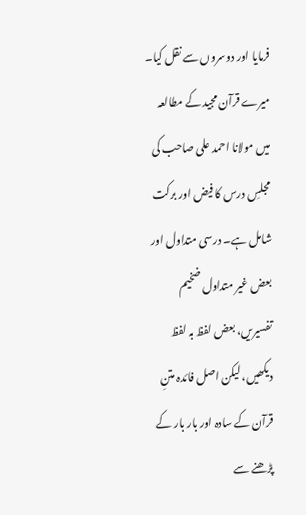فرمایا اور دوسروں سے نقل کیا۔
میرے قرآن مجید کے مطالعہ میں مولانا احمد علی صاحب کی مجلسِ درس کا فیض اور برکت شامل ہے۔ درسی متداول اور بعض غیر متداول ضخیم تفسیریں، بعض لفظ بہ لفظ دیکھیں، لیکن اصل فائدہ متنِ قرآن کے سادہ اور بار بار کے پڑھنے سے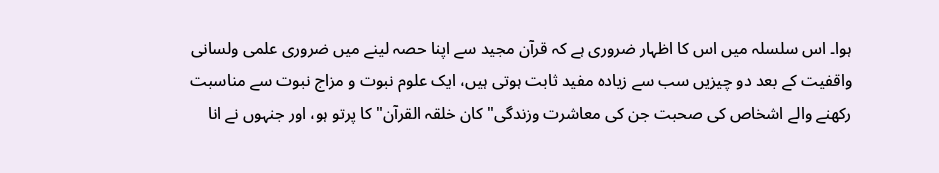ہوا۔ اس سلسلہ میں اس کا اظہار ضروری ہے کہ قرآن مجید سے اپنا حصہ لینے میں ضروری علمی ولسانی واقفیت کے بعد دو چیزیں سب سے زیادہ مفید ثابت ہوتی ہیں، ایک علوم نبوت و مزاج نبوت سے مناسبت رکھنے والے اشخاص کی صحبت جن کی معاشرت وزندگی" کان خلقہ القرآن" کا پرتو ہو، اور جنہوں نے انا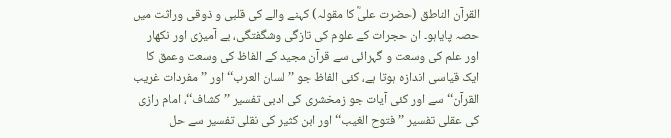القرآن الناطق (حضرت علیؓ کا مقولہ) کہنے والے کی قلبی و ذوقی وراثت میں حصہ پایاہو۔ ان حجرات کے علوم کی تازگی وشگفتگی، بے آمیزی اور نکھار اور علم کی وسعت و گہرائی سے قرآن مجید کے الفاظ کی وسعت وعمق کا ایک قیاسی اندازہ ہوتا ہے، کئی الفاظ جو ’’لسان العرب‘‘ اور ’’مفردات غریب القرآن‘‘ سے اور کئی آیات جو زمخشری کی ادبی تفسیر ’’کشاف‘‘، امام رازی کی عقلی تفسیر ’’فتوح الغیب‘‘ اور ابن کثیر کی نقلی تفسیر سے حل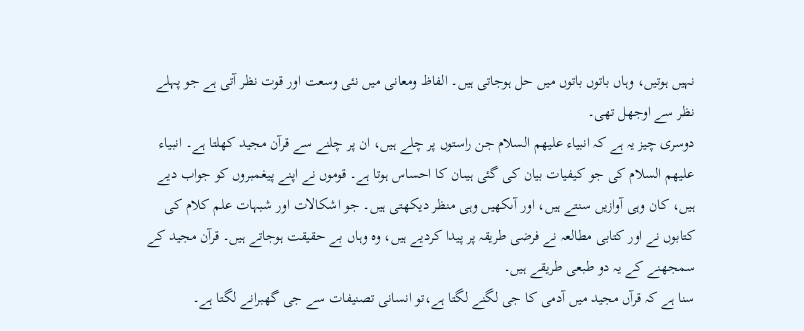نہیں ہوتیں، وہاں باتوں باتوں میں حل ہوجاتی ہیں۔ الفاظ ومعانی میں نئی وسعت اور قوت نظر آتی ہے جو پہلے نظر سے اوجھل تھی۔
دوسری چیز یہ ہے کہ انبیاء علیھم السلام جن راستوں پر چلے ہیں، ان پر چلنے سے قرآن مجید کھلتا ہے۔ انبیاء علیھم السلام کی جو کیفیات بیان کی گئی ہیںان کا احساس ہوتا ہے۔ قوموں نے اپنے پیغمبروں کو جواب دیے ہیں، کان وہی آوازیں سنتے ہیں، اور آںکھیں وہی منظر دیکھتی ہیں۔ جو اشکالات اور شبہات علم کلام کی کتابوں نے اور کتابی مطالعہ نے فرضی طریقہ پر پیدا کردیے ہیں، وہ وہاں بے حقیقت ہوجاتے ہیں۔ قرآن مجید کے سمجھنے کے یہ دو طبعی طریقے ہیں۔
سنا ہے کہ قرآں مجید میں آدمی کا جی لگنے لگتا ہے،تو انسانی تصنیفات سے جی گھبرانے لگتا ہے۔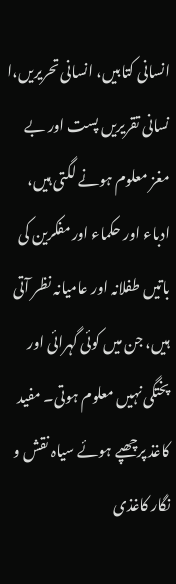انسانی کتابیں، انسانی تحریریں،ا نسانی تقریریں پست اور بے مغز معلوم ہونے لگتی ہیں، ادباء اور حکماء اور مفکرین کی باتیں طفلانہ اور عامیانہ نظر آتی ہیں، جن میں کوئی گہرائی اور پختگی نہیں معلوم ہوتی۔ مفید کاغذ پرچھپے ہوئے سیاہ نقش و نگار کاغذی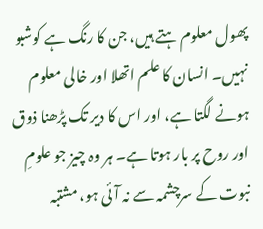پھول معلوم ہتے ہیں، جن کا رنگ ہے کوشبو نہیں۔ انسان کا علم اتھلا اور خالی معلوم ہونے لگتا ہے، اور اس کا دیر تک پڑھنا ذوق اور روح پر بار ہوتا ہے۔ ہر وہ چیز جو علومِ نبوت کے سرچشمہ سے نہ آئی ہو، مشتبہ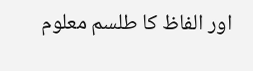اور الفاظ کا طلسم معلوم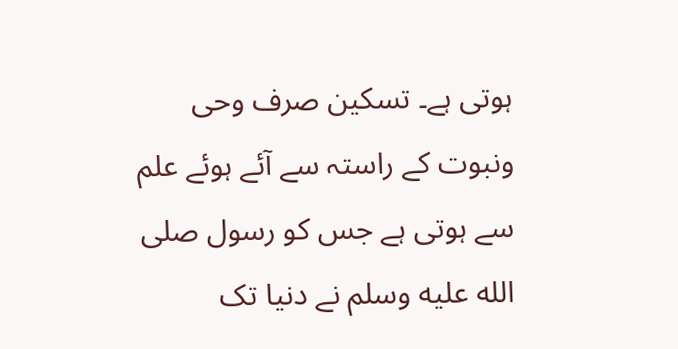ہوتی ہے۔ تسکین صرف وحی ونبوت کے راستہ سے آئے ہوئے علم سے ہوتی ہے جس کو رسول صلى الله عليه وسلم نے دنیا تک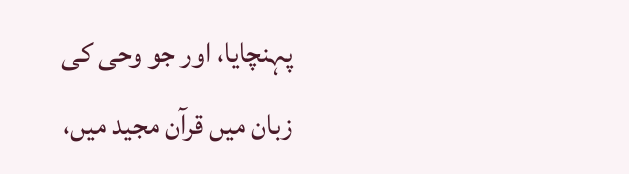پہنچایا، اور جو وحی کی زبان میں قرآن مجید میں،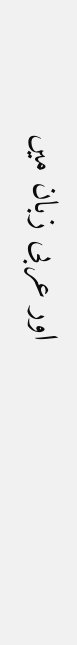اور عربی زبان میں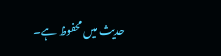حدیث میں محفوظ ہے۔